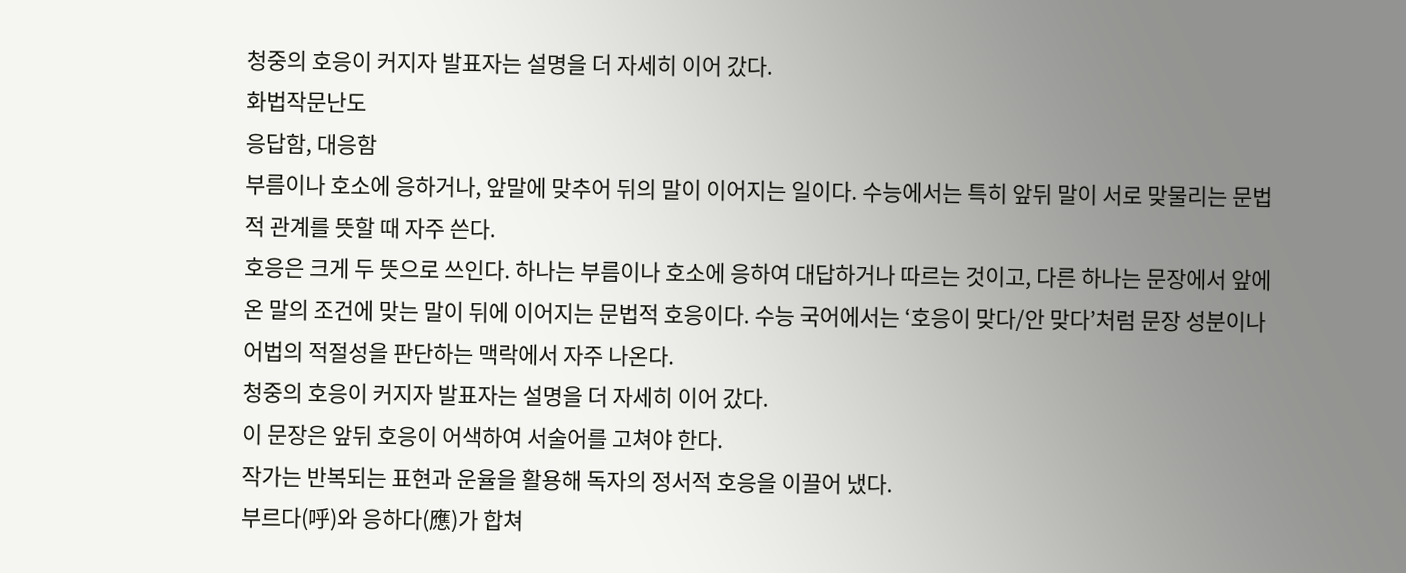청중의 호응이 커지자 발표자는 설명을 더 자세히 이어 갔다.
화법작문난도
응답함, 대응함
부름이나 호소에 응하거나, 앞말에 맞추어 뒤의 말이 이어지는 일이다. 수능에서는 특히 앞뒤 말이 서로 맞물리는 문법적 관계를 뜻할 때 자주 쓴다.
호응은 크게 두 뜻으로 쓰인다. 하나는 부름이나 호소에 응하여 대답하거나 따르는 것이고, 다른 하나는 문장에서 앞에 온 말의 조건에 맞는 말이 뒤에 이어지는 문법적 호응이다. 수능 국어에서는 ‘호응이 맞다/안 맞다’처럼 문장 성분이나 어법의 적절성을 판단하는 맥락에서 자주 나온다.
청중의 호응이 커지자 발표자는 설명을 더 자세히 이어 갔다.
이 문장은 앞뒤 호응이 어색하여 서술어를 고쳐야 한다.
작가는 반복되는 표현과 운율을 활용해 독자의 정서적 호응을 이끌어 냈다.
부르다(呼)와 응하다(應)가 합쳐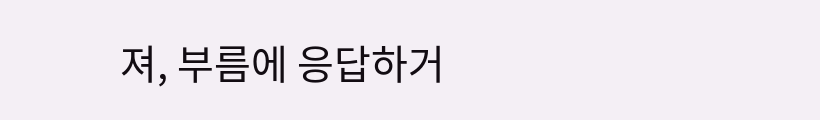져, 부름에 응답하거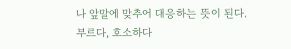나 앞말에 맞추어 대응하는 뜻이 된다.
부르다, 호소하다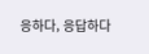응하다, 응답하다